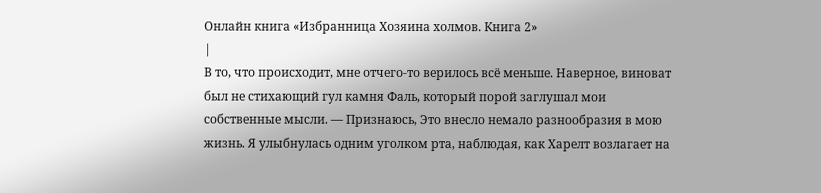Онлайн книга «Избранница Хозяина холмов. Книга 2»
|
В то, что происходит, мне отчего-то верилось всё меньше. Наверное, виноват был не стихающий гул камня Фаль, который порой заглушал мои собственные мысли. — Признаюсь, Это внесло немало разнообразия в мою жизнь. Я улыбнулась одним уголком рта, наблюдая, как Харелт возлагает на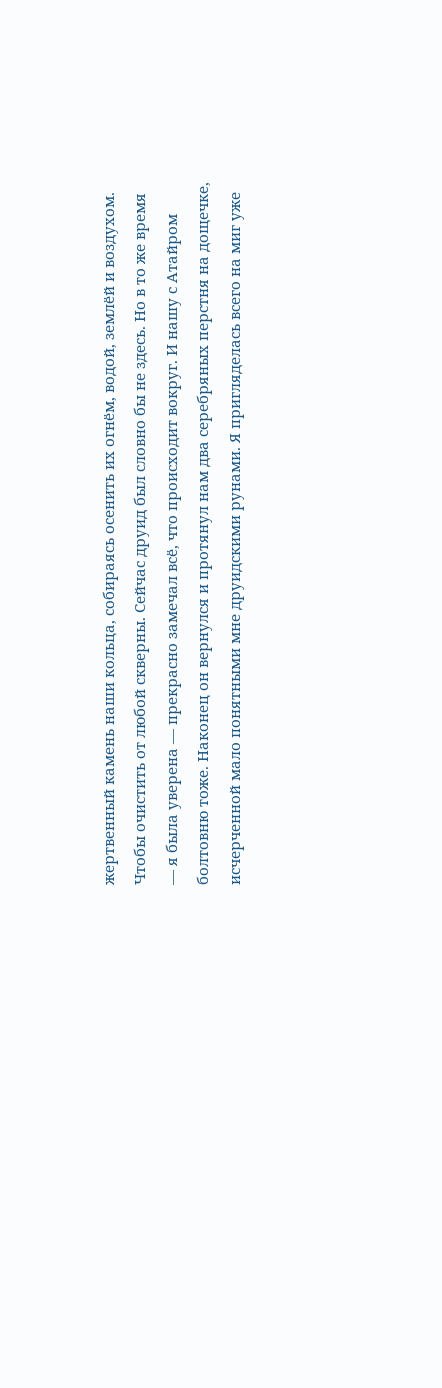жертвенный камень наши кольца, собираясь осенить их огнём, водой, землёй и воздухом. Чтобы очистить от любой скверны. Сейчас друид был словно бы не здесь. Но в то же время — я была уверена — прекрасно замечал всё, что происходит вокруг. И нашу с Атайром болтовню тоже. Наконец он вернулся и протянул нам два серебряных перстня на дощечке, исчерченной мало понятными мне друидскими рунами. Я пригляделась всего на миг уже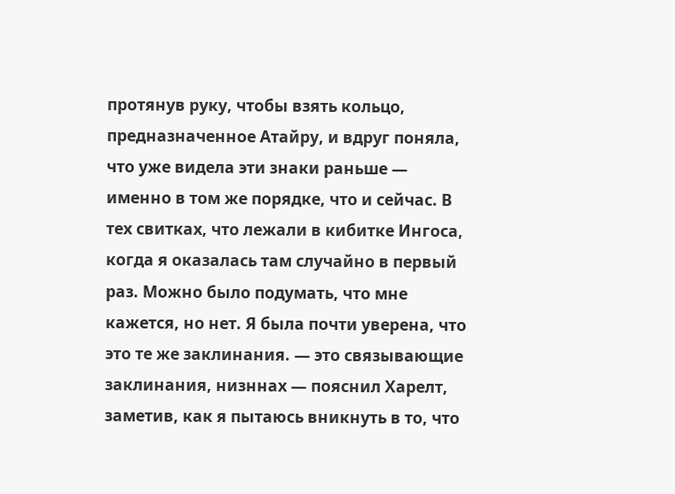протянув руку, чтобы взять кольцо, предназначенное Атайру, и вдруг поняла, что уже видела эти знаки раньше — именно в том же порядке, что и сейчас. В тех свитках, что лежали в кибитке Ингоса, когда я оказалась там случайно в первый раз. Можно было подумать, что мне кажется, но нет. Я была почти уверена, что это те же заклинания. — это связывающие заклинания, низннах — пояснил Харелт, заметив, как я пытаюсь вникнуть в то, что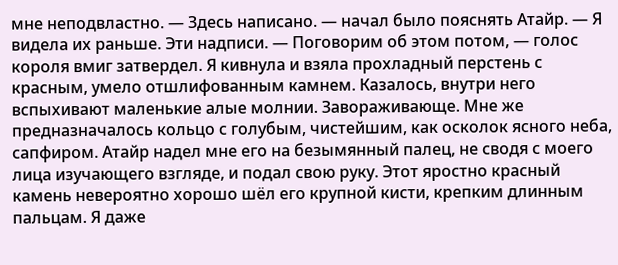мне неподвластно. — Здесь написано. — начал было пояснять Атайр. — Я видела их раньше. Эти надписи. — Поговорим об этом потом, — голос короля вмиг затвердел. Я кивнула и взяла прохладный перстень с красным, умело отшлифованным камнем. Казалось, внутри него вспыхивают маленькие алые молнии. Завораживающе. Мне же предназначалось кольцо с голубым, чистейшим, как осколок ясного неба, сапфиром. Атайр надел мне его на безымянный палец, не сводя с моего лица изучающего взгляде, и подал свою руку. Этот яростно красный камень невероятно хорошо шёл его крупной кисти, крепким длинным пальцам. Я даже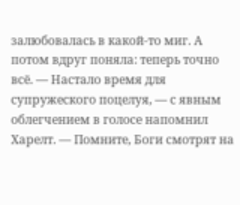залюбовалась в какой-то миг. А потом вдруг поняла: теперь точно всё. — Настало время для супружеского поцелуя, — с явным облегчением в голосе напомнил Харелт. — Помните, Боги смотрят на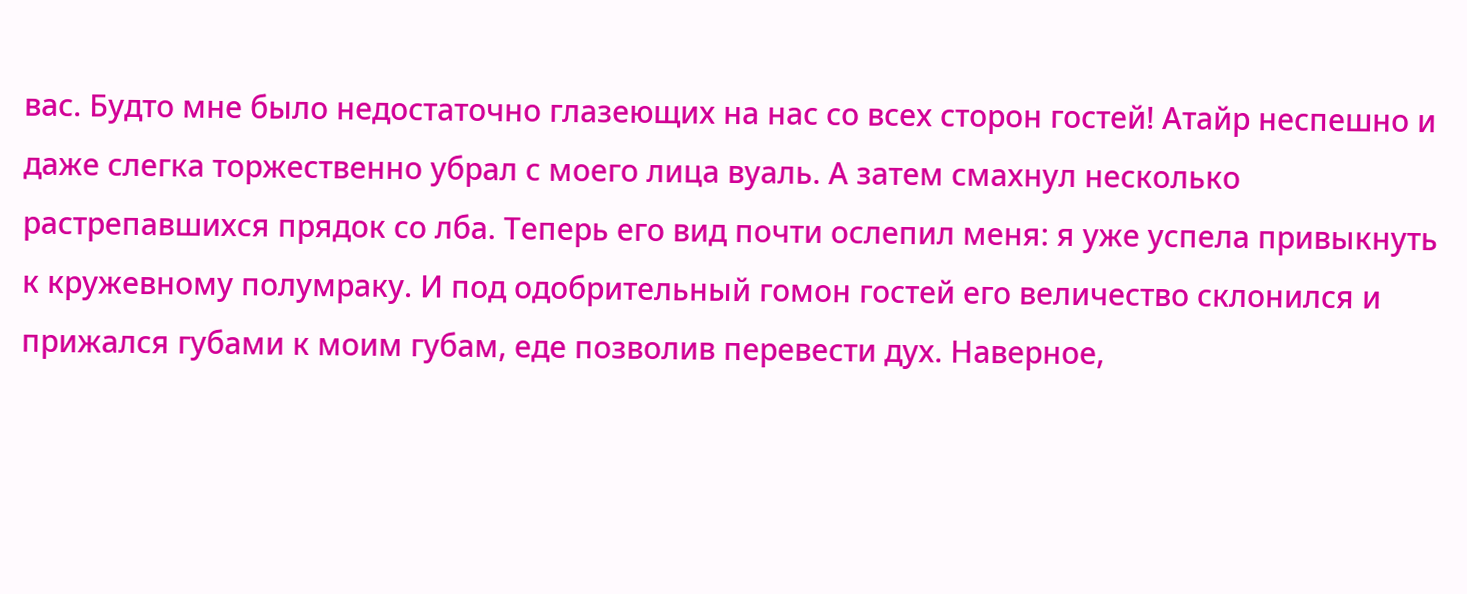вас. Будто мне было недостаточно глазеющих на нас со всех сторон гостей! Атайр неспешно и даже слегка торжественно убрал с моего лица вуаль. А затем смахнул несколько растрепавшихся прядок со лба. Теперь его вид почти ослепил меня: я уже успела привыкнуть к кружевному полумраку. И под одобрительный гомон гостей его величество склонился и прижался губами к моим губам, еде позволив перевести дух. Наверное,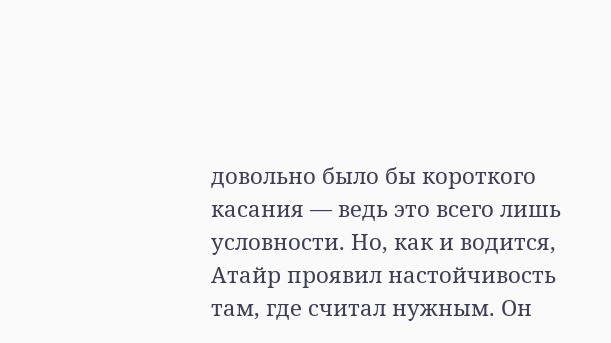довольно было бы короткого касания — ведь это всего лишь условности. Но, как и водится, Атайр проявил настойчивость там, где считал нужным. Он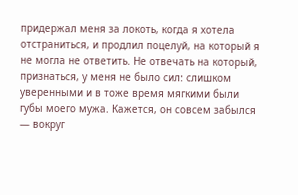придержал меня за локоть, когда я хотела отстраниться, и продлил поцелуй, на который я не могла не ответить. Не отвечать на который, признаться, у меня не было сил: слишком уверенными и в тоже время мягкими были губы моего мужа. Кажется, он совсем забылся — вокруг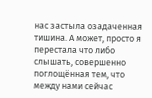нас застыла озадаченная тишина. А может, просто я перестала что либо слышать, совершенно поглощённая тем, что между нами сейчас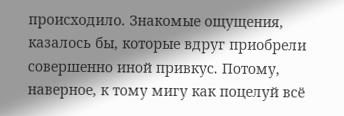происходило. Знакомые ощущения, казалось бы, которые вдруг приобрели совершенно иной привкус. Потому, наверное, к тому мигу как поцелуй всё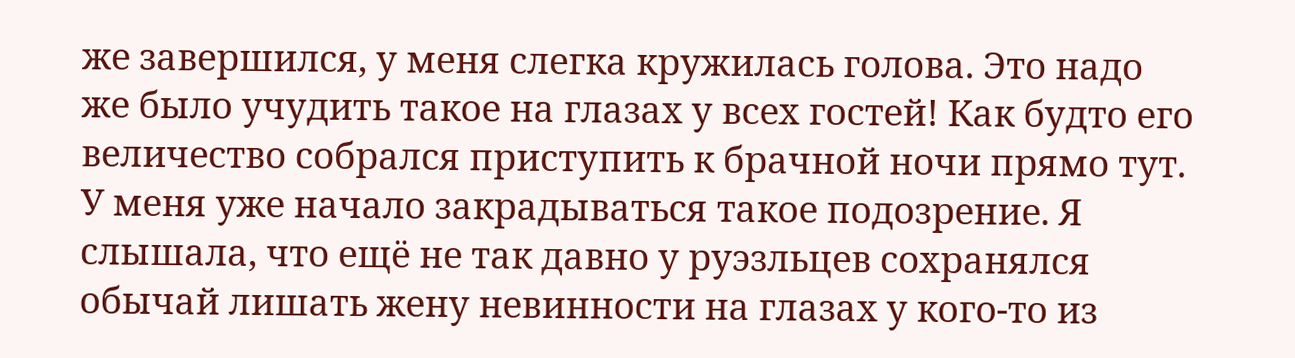же завершился, у меня слегка кружилась голова. Это надо же было учудить такое на глазах у всех гостей! Как будто его величество собрался приступить к брачной ночи прямо тут. У меня уже начало закрадываться такое подозрение. Я слышала, что ещё не так давно у руэзльцев сохранялся обычай лишать жену невинности на глазах у кого-то из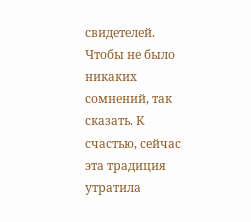свидетелей. Чтобы не было никаких сомнений, так сказать. К счастью, сейчас эта традиция утратила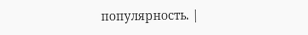популярность. |